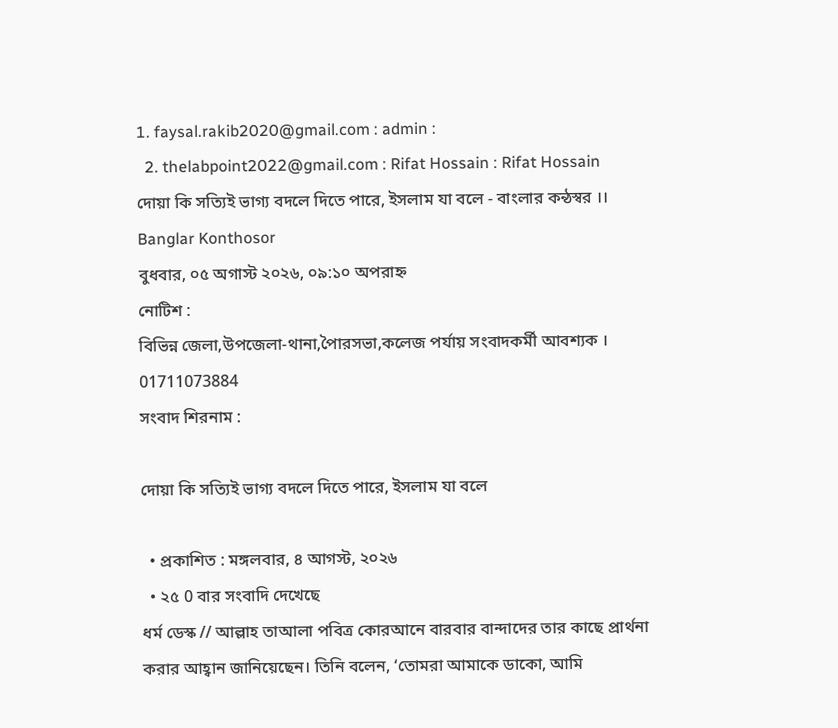1. faysal.rakib2020@gmail.com : admin :
  2. thelabpoint2022@gmail.com : Rifat Hossain : Rifat Hossain
দোয়া কি সত্যিই ভাগ্য বদলে দিতে পারে, ইসলাম যা বলে - বাংলার কন্ঠস্বর ।। Banglar Konthosor
বুধবার, ০৫ অগাস্ট ২০২৬, ০৯:১০ অপরাহ্ন
নোটিশ :
বিভিন্ন জেলা,উপজেলা-থানা,পৈারসভা,কলেজ পর্যায় সংবাদকর্মী আবশ্যক । 01711073884
সংবাদ শিরনাম :

দোয়া কি সত্যিই ভাগ্য বদলে দিতে পারে, ইসলাম যা বলে

  • প্রকাশিত : মঙ্গলবার, ৪ আগস্ট, ২০২৬
  • ২৫ 0 বার সংবাদি দেখেছে
ধর্ম ডেস্ক // আল্লাহ তাআলা পবিত্র কোরআনে বারবার বান্দাদের তার কাছে প্রার্থনা করার আহ্বান জানিয়েছেন। তিনি বলেন, ‘তোমরা আমাকে ডাকো, আমি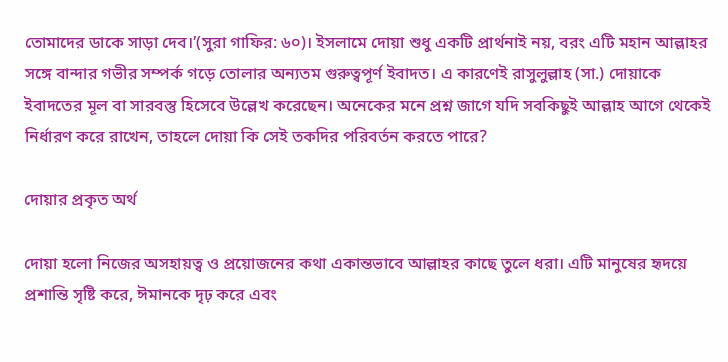তোমাদের ডাকে সাড়া দেব।’(সুরা গাফির: ৬০)। ইসলামে দোয়া শুধু একটি প্রার্থনাই নয়, বরং এটি মহান আল্লাহর সঙ্গে বান্দার গভীর সম্পর্ক গড়ে তোলার অন্যতম গুরুত্বপূর্ণ ইবাদত। এ কারণেই রাসুলুল্লাহ (সা.) দোয়াকে ইবাদতের মূল বা সারবস্তু হিসেবে উল্লেখ করেছেন। অনেকের মনে প্রশ্ন জাগে যদি সবকিছুই আল্লাহ আগে থেকেই নির্ধারণ করে রাখেন, তাহলে দোয়া কি সেই তকদির পরিবর্তন করতে পারে?

দোয়ার প্রকৃত অর্থ

দোয়া হলো নিজের অসহায়ত্ব ও প্রয়োজনের কথা একান্তভাবে আল্লাহর কাছে তুলে ধরা। এটি মানুষের হৃদয়ে প্রশান্তি সৃষ্টি করে, ঈমানকে দৃঢ় করে এবং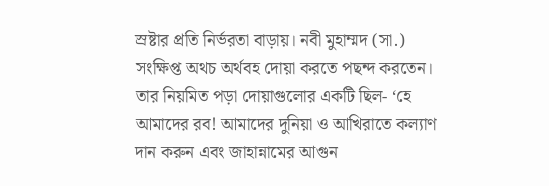স্রষ্টার প্রতি নির্ভরতা বাড়ায়। নবী মুহাম্মদ (সা.) সংক্ষিপ্ত অথচ অর্থবহ দোয়া করতে পছন্দ করতেন। তার নিয়মিত পড়া দোয়াগুলোর একটি ছিল- ‘হে আমাদের রব! আমাদের দুনিয়া ও আখিরাতে কল্যাণ দান করুন এবং জাহান্নামের আগুন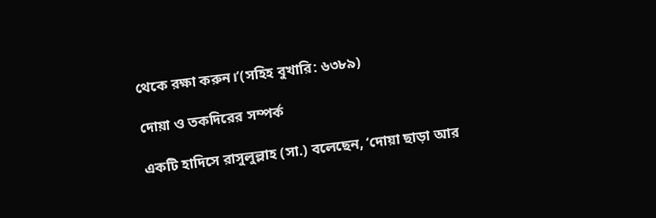থেকে রক্ষা করুন।’(সহিহ বুখারি: ৬৩৮৯)

দোয়া ও তকদিরের সম্পর্ক

একটি হাদিসে রাসুলুল্লাহ (সা.) বলেছেন, ‘দোয়া ছাড়া আর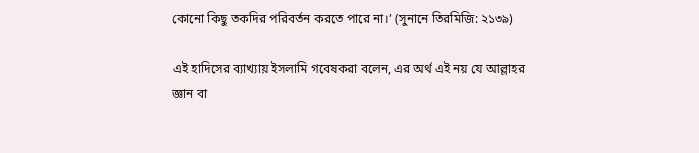কোনো কিছু তকদির পরিবর্তন করতে পারে না।’ (সুনানে তিরমিজি: ২১৩৯)

এই হাদিসের ব্যাখ্যায় ইসলামি গবেষকরা বলেন, এর অর্থ এই নয় যে আল্লাহর জ্ঞান বা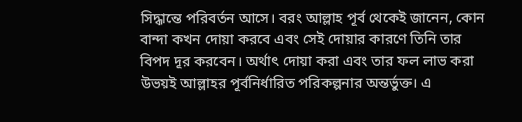সিদ্ধান্তে পরিবর্তন আসে। বরং আল্লাহ পূর্ব থেকেই জানেন, কোন বান্দা কখন দোয়া করবে এবং সেই দোয়ার কারণে তিনি তার বিপদ দূর করবেন। অর্থাৎ দোয়া করা এবং তার ফল লাভ করা উভয়ই আল্লাহর পূর্বনির্ধারিত পরিকল্পনার অন্তর্ভুক্ত। এ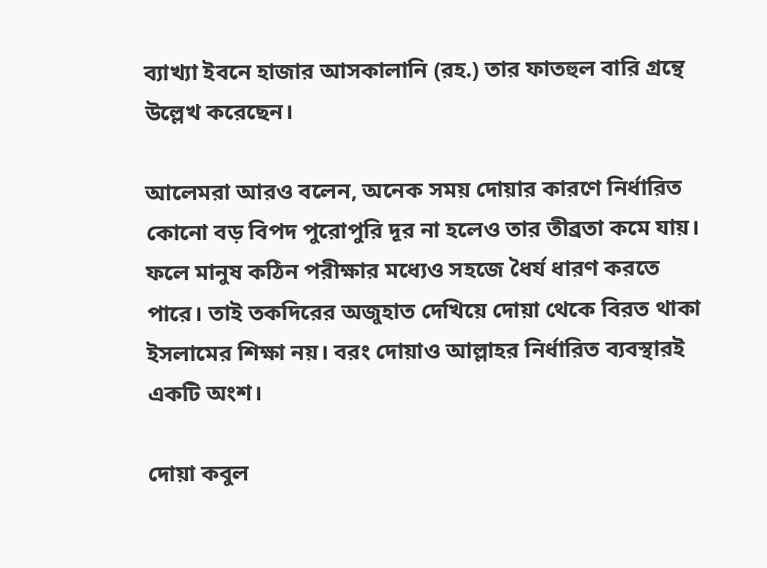ব্যাখ্যা ইবনে হাজার আসকালানি (রহ.) তার ফাতহুল বারি গ্রন্থে উল্লেখ করেছেন।

আলেমরা আরও বলেন, অনেক সময় দোয়ার কারণে নির্ধারিত কোনো বড় বিপদ পুরোপুরি দূর না হলেও তার তীব্রতা কমে যায়। ফলে মানুষ কঠিন পরীক্ষার মধ্যেও সহজে ধৈর্য ধারণ করতে পারে। তাই তকদিরের অজুহাত দেখিয়ে দোয়া থেকে বিরত থাকা ইসলামের শিক্ষা নয়। বরং দোয়াও আল্লাহর নির্ধারিত ব্যবস্থারই একটি অংশ।

দোয়া কবুল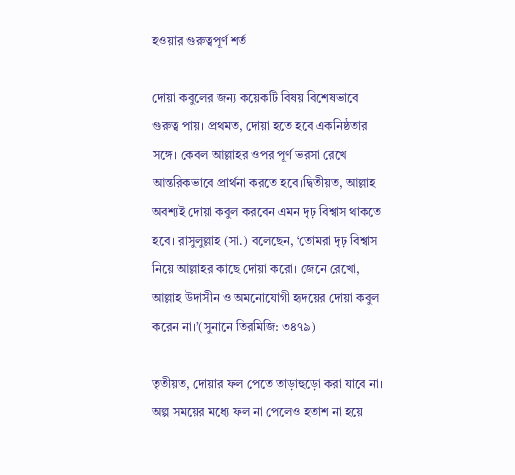হওয়ার গুরুত্বপূর্ণ শর্ত

দোয়া কবুলের জন্য কয়েকটি বিষয় বিশেষভাবে গুরুত্ব পায়। প্রথমত, দোয়া হতে হবে একনিষ্ঠতার সঙ্গে। কেবল আল্লাহর ওপর পূর্ণ ভরসা রেখে আন্তরিকভাবে প্রার্থনা করতে হবে।দ্বিতীয়ত, আল্লাহ অবশ্যই দোয়া কবুল করবেন এমন দৃঢ় বিশ্বাস থাকতে হবে। রাসুলুল্লাহ (সা.) বলেছেন, ‘তোমরা দৃঢ় বিশ্বাস নিয়ে আল্লাহর কাছে দোয়া করো। জেনে রেখো, আল্লাহ উদাসীন ও অমনোযোগী হৃদয়ের দোয়া কবুল করেন না।’(সুনানে তিরমিজি: ৩৪৭৯)

তৃতীয়ত, দোয়ার ফল পেতে তাড়াহুড়ো করা যাবে না। অল্প সময়ের মধ্যে ফল না পেলেও হতাশ না হয়ে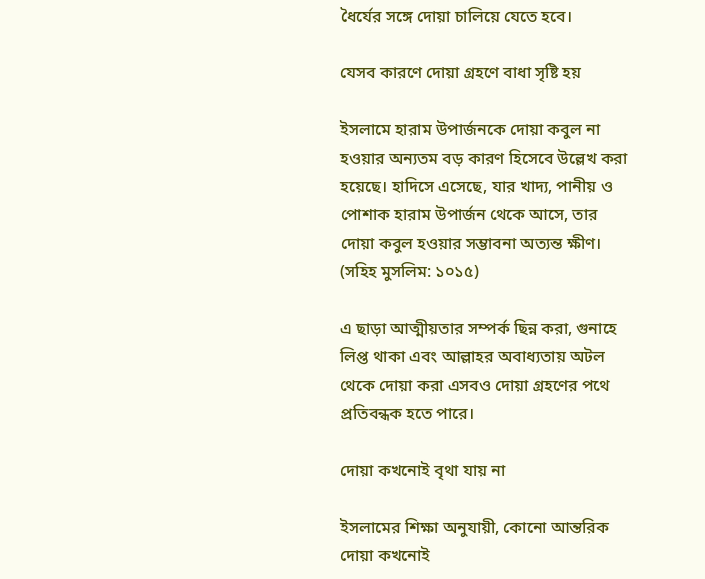ধৈর্যের সঙ্গে দোয়া চালিয়ে যেতে হবে।

যেসব কারণে দোয়া গ্রহণে বাধা সৃষ্টি হয়

ইসলামে হারাম উপার্জনকে দোয়া কবুল না হওয়ার অন্যতম বড় কারণ হিসেবে উল্লেখ করা হয়েছে। হাদিসে এসেছে, যার খাদ্য, পানীয় ও পোশাক হারাম উপার্জন থেকে আসে, তার দোয়া কবুল হওয়ার সম্ভাবনা অত্যন্ত ক্ষীণ। (সহিহ মুসলিম: ১০১৫)

এ ছাড়া আত্মীয়তার সম্পর্ক ছিন্ন করা, গুনাহে লিপ্ত থাকা এবং আল্লাহর অবাধ্যতায় অটল থেকে দোয়া করা এসবও দোয়া গ্রহণের পথে প্রতিবন্ধক হতে পারে।

দোয়া কখনোই বৃথা যায় না

ইসলামের শিক্ষা অনুযায়ী, কোনো আন্তরিক দোয়া কখনোই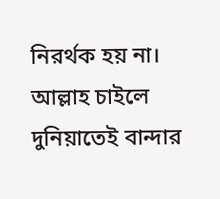নিরর্থক হয় না। আল্লাহ চাইলে দুনিয়াতেই বান্দার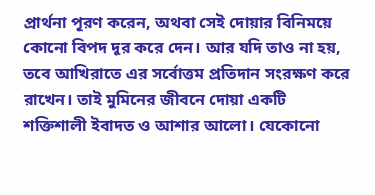প্রার্থনা পূরণ করেন, অথবা সেই দোয়ার বিনিময়ে কোনো বিপদ দূর করে দেন। আর যদি তাও না হয়, তবে আখিরাতে এর সর্বোত্তম প্রতিদান সংরক্ষণ করে রাখেন। তাই মুমিনের জীবনে দোয়া একটি শক্তিশালী ইবাদত ও আশার আলো। যেকোনো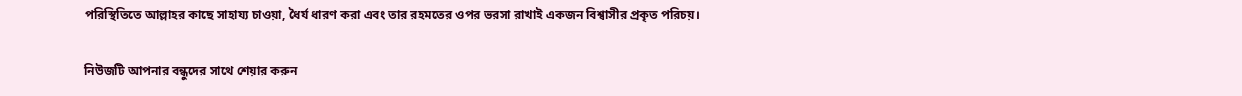পরিস্থিতিতে আল্লাহর কাছে সাহায্য চাওয়া, ধৈর্য ধারণ করা এবং তার রহমতের ওপর ভরসা রাখাই একজন বিশ্বাসীর প্রকৃত পরিচয়।

নিউজটি আপনার বন্ধুদের সাথে শেয়ার করুন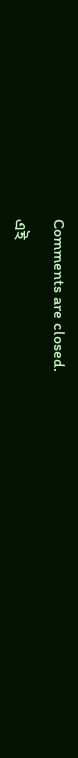Comments are closed.

এই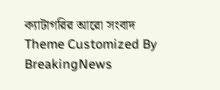ক্যাটাগরির ‍আরো সংবাদ
Theme Customized By BreakingNews